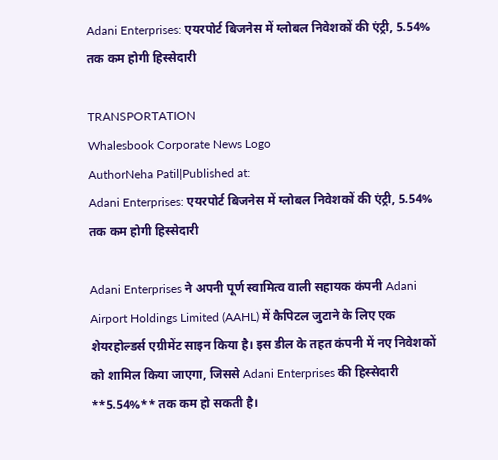Adani Enterprises: एयरपोर्ट बिजनेस में ग्लोबल निवेशकों की एंट्री, 5.54% तक कम होगी हिस्सेदारी

TRANSPORTATION
Whalesbook Corporate News Logo
AuthorNeha Patil|Published at:
Adani Enterprises: एयरपोर्ट बिजनेस में ग्लोबल निवेशकों की एंट्री, 5.54% तक कम होगी हिस्सेदारी

Adani Enterprises ने अपनी पूर्ण स्वामित्व वाली सहायक कंपनी Adani Airport Holdings Limited (AAHL) में कैपिटल जुटाने के लिए एक शेयरहोल्डर्स एग्रीमेंट साइन किया है। इस डील के तहत कंपनी में नए निवेशकों को शामिल किया जाएगा, जिससे Adani Enterprises की हिस्सेदारी **5.54%** तक कम हो सकती है।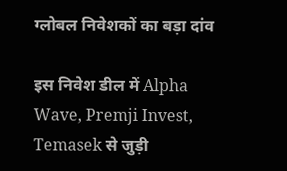ग्लोबल निवेशकों का बड़ा दांव

इस निवेश डील में Alpha Wave, Premji Invest, Temasek से जुड़ी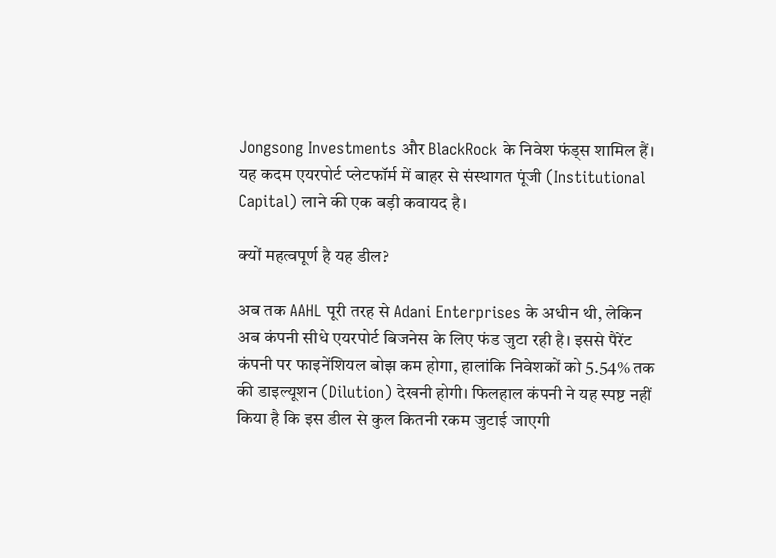Jongsong Investments और BlackRock के निवेश फंड्स शामिल हैं। यह कदम एयरपोर्ट प्लेटफॉर्म में बाहर से संस्थागत पूंजी (Institutional Capital) लाने की एक बड़ी कवायद है।

क्यों महत्वपूर्ण है यह डील?

अब तक AAHL पूरी तरह से Adani Enterprises के अधीन थी, लेकिन अब कंपनी सीधे एयरपोर्ट बिजनेस के लिए फंड जुटा रही है। इससे पैरेंट कंपनी पर फाइनेंशियल बोझ कम होगा, हालांकि निवेशकों को 5.54% तक की डाइल्यूशन (Dilution) देखनी होगी। फिलहाल कंपनी ने यह स्पष्ट नहीं किया है कि इस डील से कुल कितनी रकम जुटाई जाएगी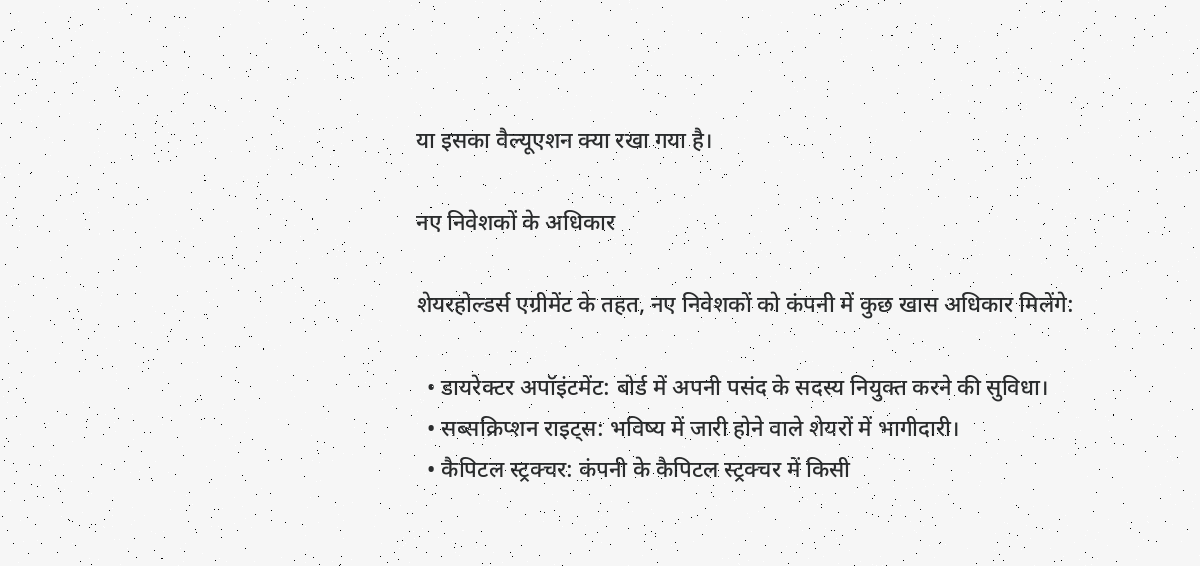या इसका वैल्यूएशन क्या रखा गया है।

नए निवेशकों के अधिकार

शेयरहोल्डर्स एग्रीमेंट के तहत, नए निवेशकों को कंपनी में कुछ खास अधिकार मिलेंगे:

  • डायरेक्टर अपॉइंटमेंट: बोर्ड में अपनी पसंद के सदस्य नियुक्त करने की सुविधा।
  • सब्सक्रिप्शन राइट्स: भविष्य में जारी होने वाले शेयरों में भागीदारी।
  • कैपिटल स्ट्रक्चर: कंपनी के कैपिटल स्ट्रक्चर में किसी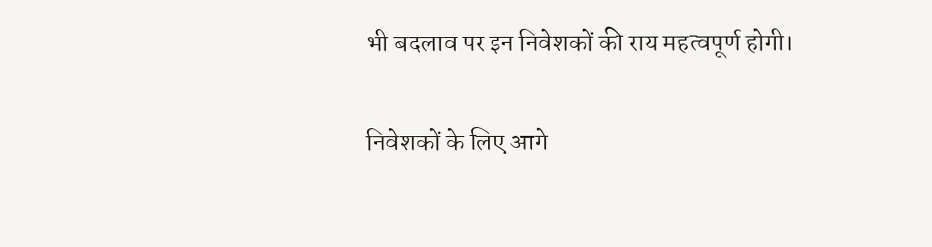भी बदलाव पर इन निवेशकों की राय महत्वपूर्ण होगी।

निवेशकों के लिए आगे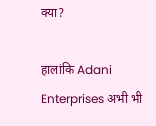क्या?

हालांकि Adani Enterprises अभी भी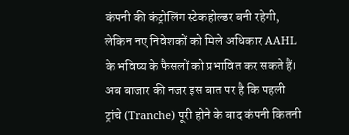कंपनी की कंट्रोलिंग स्टेकहोल्डर बनी रहेगी, लेकिन नए निवेशकों को मिले अधिकार AAHL के भविष्य के फैसलों को प्रभावित कर सकते हैं। अब बाजार की नजर इस बात पर है कि पहली ट्रांचे (Tranche) पूरी होने के बाद कंपनी कितनी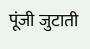पूंजी जुटाती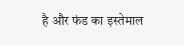है और फंड का इस्तेमाल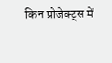किन प्रोजेक्ट्स में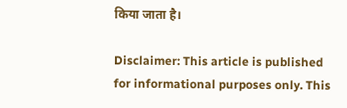किया जाता है।

Disclaimer: This article is published for informational purposes only. This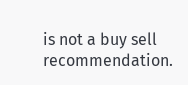is not a buy sell recommendation.